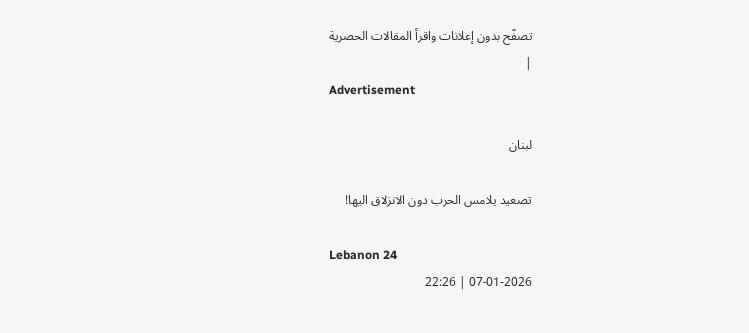تصفّح بدون إعلانات واقرأ المقالات الحصرية
|
Advertisement

لبنان

تصعيد يلامس الحرب دون الانزلاق اليها!

Lebanon 24
07-01-2026 | 22:26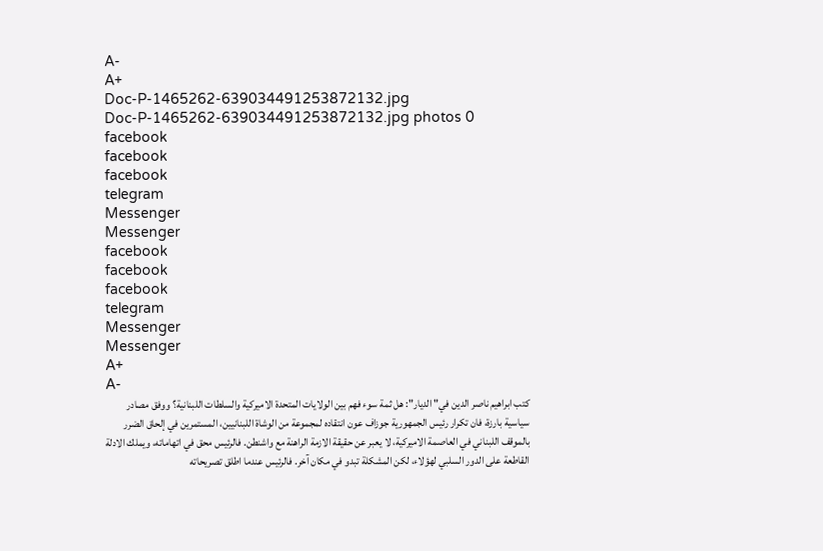A-
A+
Doc-P-1465262-639034491253872132.jpg
Doc-P-1465262-639034491253872132.jpg photos 0
facebook
facebook
facebook
telegram
Messenger
Messenger
facebook
facebook
facebook
telegram
Messenger
Messenger
A+
A-
كتب ابراهيم ناصر الدين في" الديار": هل ثمة سوء فهم بين الولايات المتحدة الاميركية والسلطات اللبنانية؟ ووفق مصادر سياسية بارزة، فان تكرار رئيس الجمهورية جوزاف عون انتقاده لمجموعة من الوشاة اللبنانيين، المستمرين في إلحاق الضرر بالموقف اللبناني في العاصمة الاميركية، لا يعبر عن حقيقة الازمة الراهنة مع واشنطن. فالرئيس محق في اتهاماته، ويملك الادلة القاطعة على الدور السلبي لهؤلاء، لكن المشكلة تبدو في مكان آخر. فالرئيس عندما اطلق تصريحاته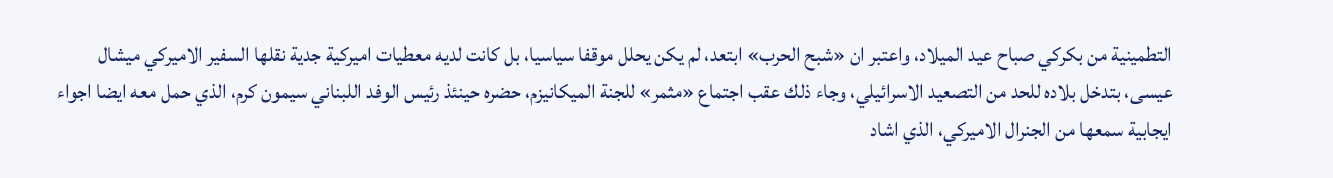التطمينية من بكركي صباح عيد الميلاد، واعتبر ان «شبح الحرب» ابتعد، لم يكن يحلل موقفا سياسيا، بل كانت لديه معطيات اميركية جدية نقلها السفير الاميركي ميشال عيسى، بتدخل بلاده للحد من التصعيد الاسرائيلي، وجاء ذلك عقب اجتماع «مثمر» للجنة الميكانيزم، حضره حينئذ رئيس الوفد اللبناني سيمون كرم، الذي حمل معه ايضا اجواء ايجابية سمعها من الجنرال الاميركي، الذي اشاد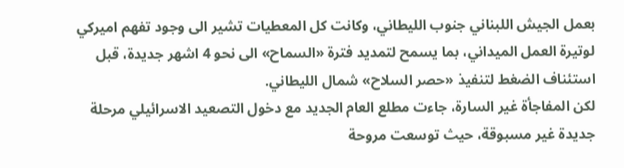بعمل الجيش اللبناني جنوب الليطاني، وكانت كل المعطيات تشير الى وجود تفهم اميركي لوتيرة العمل الميداني، بما يسمح لتمديد فترة «السماح» الى نحو 4 اشهر جديدة، قبل استئناف الضغط لتنفيذ «حصر السلاح» شمال الليطاني.
لكن المفاجأة غير السارة، جاءت مطلع العام الجديد مع دخول التصعيد الاسرائيلي مرحلة جديدة غير مسبوقة، حيث توسعت مروحة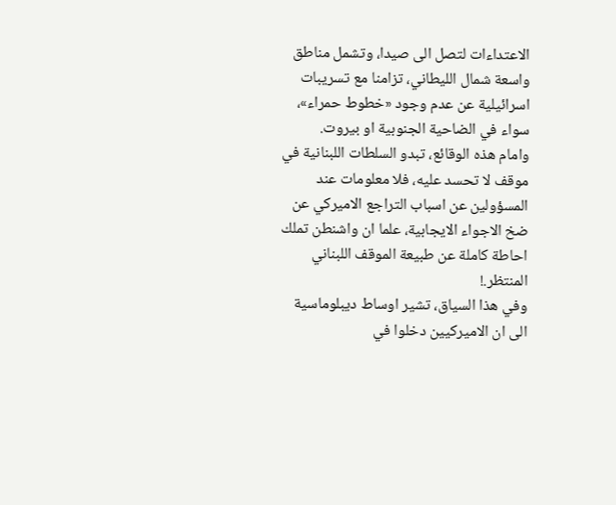الاعتداءات لتصل الى صيدا، وتشمل مناطق واسعة شمال الليطاني، تزامنا مع تسريبات اسرائيلية عن عدم وجود «خطوط حمراء»، سواء في الضاحية الجنوبية او بيروت.
وامام هذه الوقائع، تبدو السلطات اللبنانية في موقف لا تحسد عليه، فلا معلومات عند المسؤولين عن اسباب التراجع الاميركي عن ضخ الاجواء الايجابية، علما ان واشنطن تملك احاطة كاملة عن طبيعة الموقف اللبناني المنتظر.!
وفي هذا السياق، تشير اوساط ديبلوماسية الى ان الاميركيين دخلوا في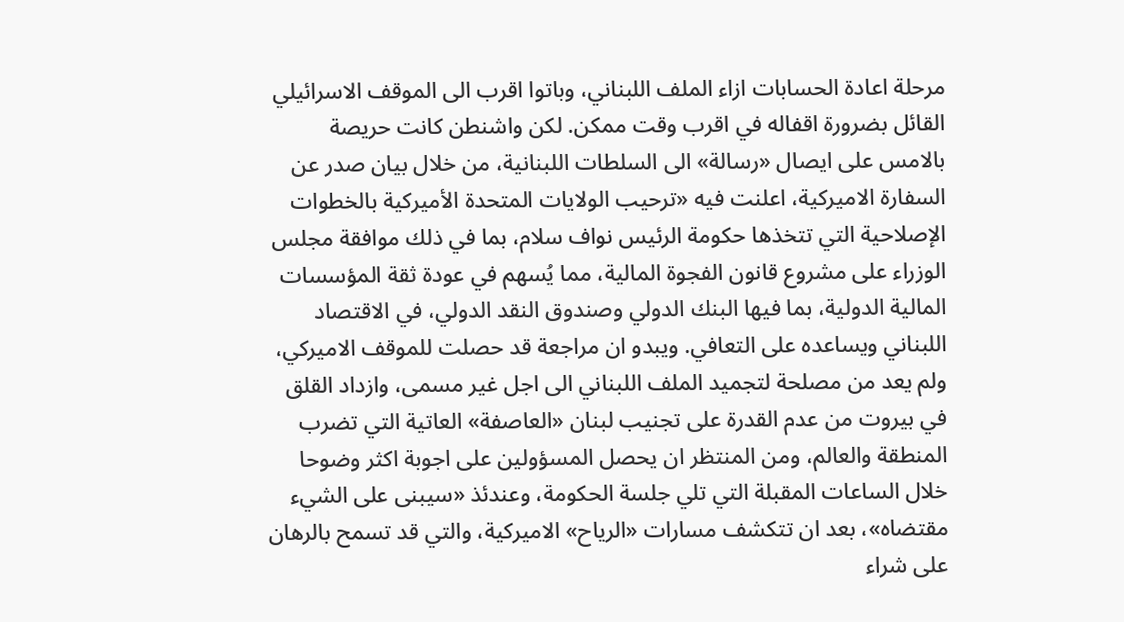مرحلة اعادة الحسابات ازاء الملف اللبناني، وباتوا اقرب الى الموقف الاسرائيلي القائل بضرورة اقفاله في اقرب وقت ممكن. لكن واشنطن كانت حريصة بالامس على ايصال «رسالة» الى السلطات اللبنانية، من خلال بيان صدر عن السفارة الاميركية، اعلنت فيه «ترحيب الولايات المتحدة الأميركية بالخطوات الإصلاحية التي تتخذها حكومة الرئيس نواف سلام، بما في ذلك موافقة مجلس الوزراء على مشروع قانون الفجوة المالية، مما يُسهم في عودة ثقة المؤسسات المالية الدولية، بما فيها البنك الدولي وصندوق النقد الدولي، في الاقتصاد اللبناني ويساعده على التعافي. ويبدو ان مراجعة قد حصلت للموقف الاميركي، ولم يعد من مصلحة لتجميد الملف اللبناني الى اجل غير مسمى، وازداد القلق في بيروت من عدم القدرة على تجنيب لبنان «العاصفة» العاتية التي تضرب المنطقة والعالم، ومن المنتظر ان يحصل المسؤولين على اجوبة اكثر وضوحا خلال الساعات المقبلة التي تلي جلسة الحكومة، وعندئذ «سيبنى على الشيء مقتضاه»، بعد ان تتكشف مسارات «الرياح» الاميركية، والتي قد تسمح بالرهان على شراء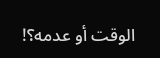الوقت أو عدمه؟!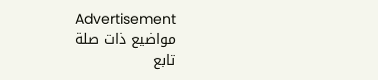Advertisement
مواضيع ذات صلة
تابع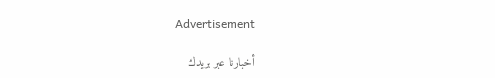Advertisement

أخبارنا عبر بريدك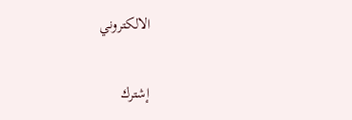الالكتروني

إشترك